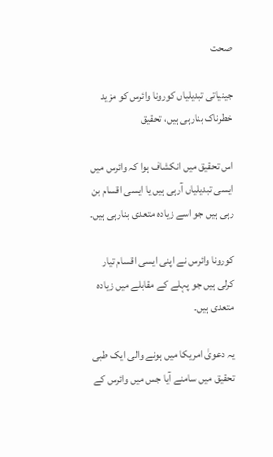صحت

جینیاتی تبدیلیاں کورونا وائرس کو مزید خطرناک بنارہی ہیں، تحقیق

اس تحقیق میں انکشاف ہوا کہ وائرس میں ایسی تبدیلیاں آرہی ہیں یا ایسی اقسام بن رہی ہیں جو اسے زیادہ متعدی بنارہی ہیں۔

کورونا وائرس نے اپنی ایسی اقسام تیار کرلی ہیں جو پہلے کے مقابلے میں زیادہ متعدی ہیں۔

یہ دعویٰ امریکا میں ہونے والی ایک طبی تحقیق میں سامنے آیا جس میں وائرس کے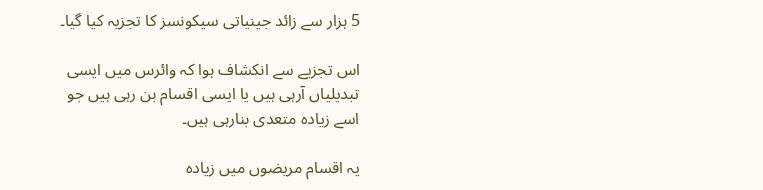5 ہزار سے زائد جینیاتی سیکونسز کا تجزیہ کیا گیا۔

اس تجزیے سے انکشاف ہوا کہ وائرس میں ایسی تبدیلیاں آرہی ہیں یا ایسی اقسام بن رہی ہیں جو اسے زیادہ متعدی بنارہی ہیں۔

یہ اقسام مریضوں میں زیادہ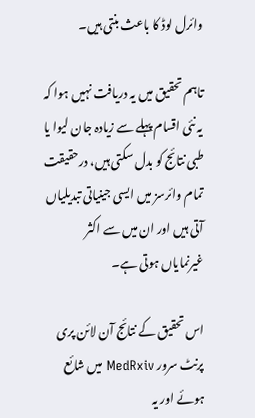وائرل لوڈ کا باعث بنتی ہیں۔

تاہم تحقیق میں یہ دریافت نہیں ہوا کہ یہ نئی اقسام پہلے سے زیادہ جان لیوا یا طبی نتائج کو بدل سکتی ہیں، درحقیقت تمام وائرسز میں ایسی جینیاتی تبدیلیاں آتی ہیں اور ان میں سے اکثر غیرنمایاں ہوتی ہے۔

اس تحقیق کے نتائج آن لائن پری پرنٹ سرور MedRxiv میں شائع ہوئے اور یہ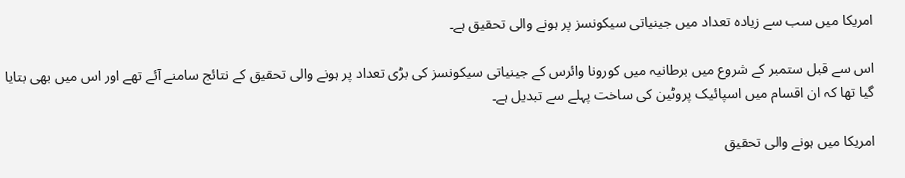امریکا میں سب سے زیادہ تعداد میں جینیاتی سیکونسز پر ہونے والی تحقیق ہے۔

اس سے قبل ستمبر کے شروع میں برطانیہ میں کورونا وائرس کے جینیاتی سیکونسز کی بڑی تعداد پر ہونے والی تحقیق کے نتائج سامنے آئے تھے اور اس میں بھی بتایا گیا تھا کہ ان اقسام میں اسپائیک پروٹین کی ساخت پہلے سے تبدیل ہے۔

امریکا میں ہونے والی تحقیق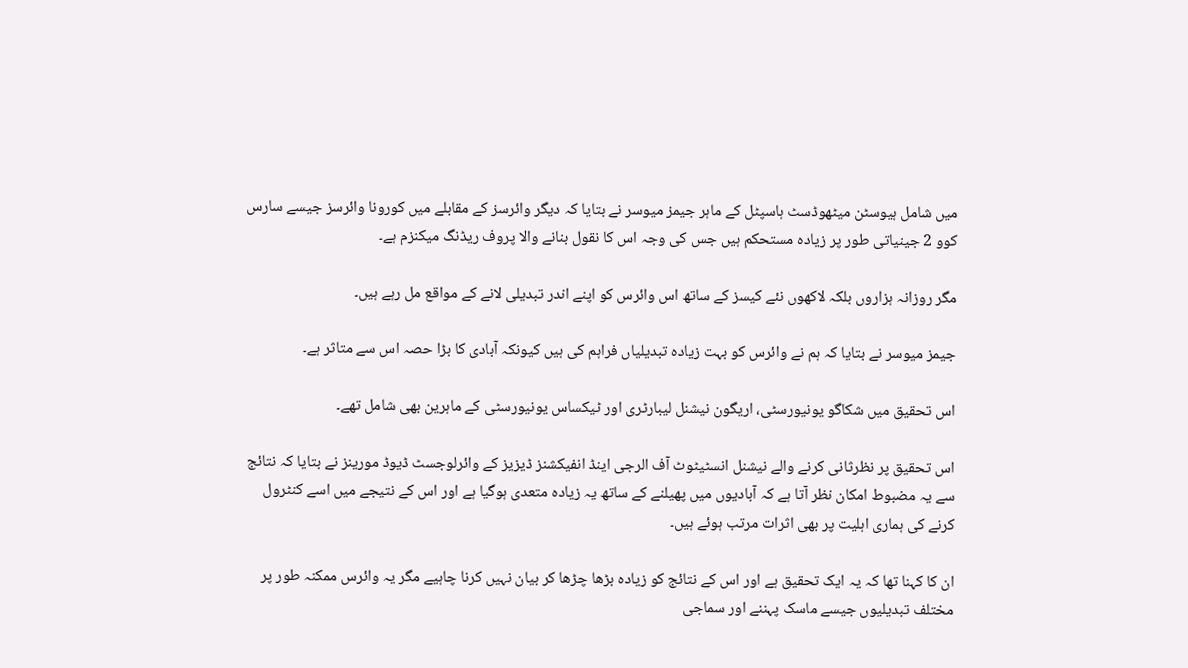میں شامل ہیوسٹن میٹھوڈسٹ ہاسپٹل کے ماہر جیمز میوسر نے بتایا کہ دیگر وائرسز کے مقابلے میں کورونا وائرسز جیسے سارس کوو 2 جینیاتی طور پر زیادہ مستحکم ہیں جس کی وجہ اس کا نقول بنانے والا پروف ریڈنگ میکنزم ہے۔

مگر روزانہ ہزاروں بلکہ لاکھوں نئے کیسز کے ساتھ اس وائرس کو اپنے اندر تبدیلی لانے کے مواقع مل رہے ہیں۔

جیمز میوسر نے بتایا کہ ہم نے وائرس کو بہت زیادہ تبدیلیاں فراہم کی ہیں کیونکہ آبادی کا بڑا حصہ اس سے متاثر ہے۔

اس تحقیق میں شکاگو یونیورسٹی، اریگون نیشنل لیبارٹری اور ٹیکساس یونیورسٹی کے ماہرین بھی شامل تھے۔

اس تحقیق پر نظرثانی کرنے والے نیشنل انسٹیٹوٹ آف الرجی اینڈ انفیکشنز ڈیزیز کے وائرلوجسٹ ڈیوڈ مورینز نے بتایا کہ نتائج سے یہ مضبوط امکان نظر آتا ہے کہ آبادیوں میں پھیلنے کے ساتھ یہ زیادہ متعدی ہوگیا ہے اور اس کے نتیجے میں اسے کنٹرول کرنے کی ہماری اہلیت پر بھی اثرات مرتب ہوئے ہیں۔

ان کا کہنا تھا کہ یہ ایک تحقیق ہے اور اس کے نتائج کو زیادہ بڑھا چڑھا کر بیان نہیں کرنا چاہیے مگر یہ وائرس ممکنہ طور پر مختلف تبدیلیوں جیسے ماسک پہننے اور سماجی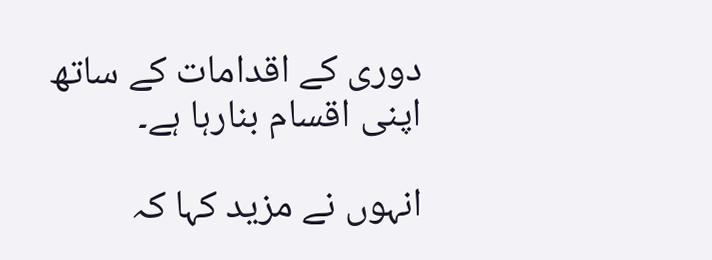دوری کے اقدامات کے ساتھ اپنی اقسام بنارہا ہے۔

انہوں نے مزید کہا کہ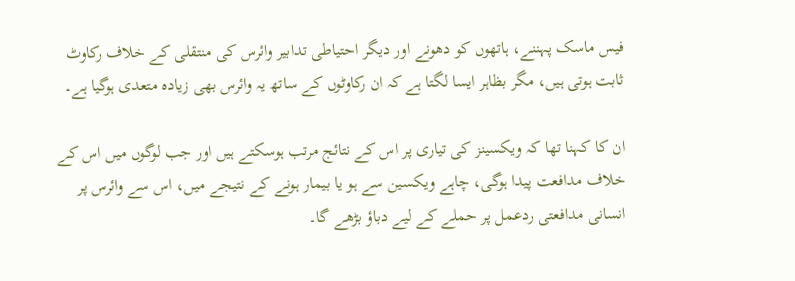فیس ماسک پہننے، ہاتھوں کو دھونے اور دیگر احتیاطی تدابیر وائرس کی منتقلی کے خلاف رکاوٹ ثابت ہوتی ہیں، مگر بظاہر ایسا لگتا ہے کہ ان رکاوٹوں کے ساتھ یہ وائرس بھی زیادہ متعدی ہوگیا ہے۔

ان کا کہنا تھا کہ ویکسینز کی تیاری پر اس کے نتائج مرتب ہوسکتے ہیں اور جب لوگوں میں اس کے خلاف مدافعت پیدا ہوگی، چاہے ویکسین سے ہو یا بیمار ہونے کے نتیجے میں، اس سے وائرس پر انسانی مدافعتی ردعمل پر حملے کے لیے دباؤ بڑھے گا۔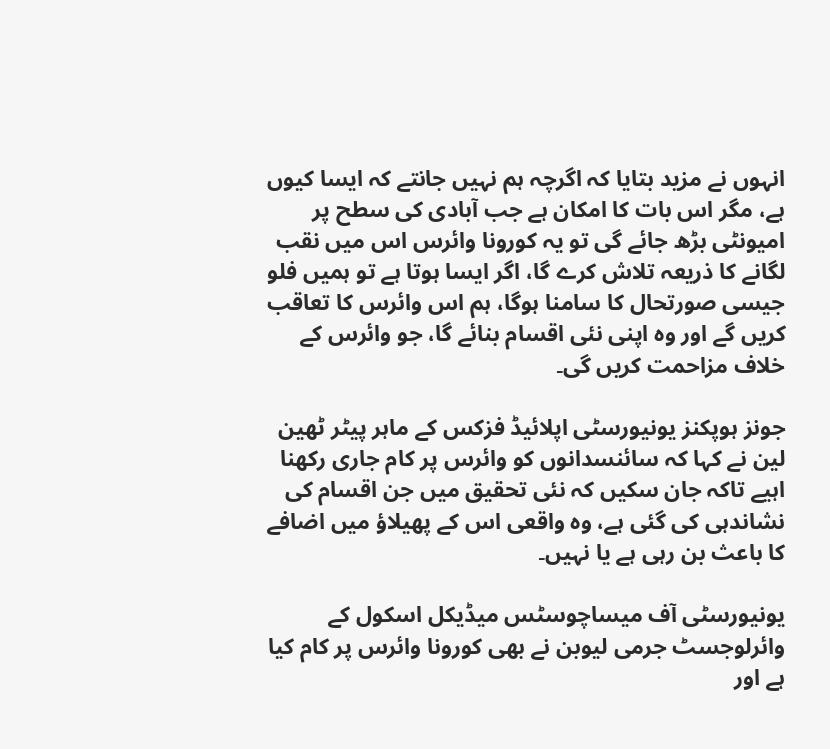انہوں نے مزید بتایا کہ اگرچہ ہم نہیں جانتے کہ ایسا کیوں ہے، مگر اس بات کا امکان ہے جب آبادی کی سطح پر امیونٹی بڑھ جائے گی تو یہ کورونا وائرس اس میں نقب لگانے کا ذریعہ تلاش کرے گا، اگر ایسا ہوتا ہے تو ہمیں فلو جیسی صورتحال کا سامنا ہوگا، ہم اس وائرس کا تعاقب کریں گے اور وہ اپنی نئی اقسام بنائے گا، جو وائرس کے خلاف مزاحمت کریں گی۔

جونز ہوپکنز یونیورسٹی اپلائیڈ فزکس کے ماہر پیٹر ٹھین لین نے کہا کہ سائنسدانوں کو وائرس پر کام جاری رکھنا اہیے تاکہ جان سکیں کہ نئی تحقیق میں جن اقسام کی نشاندہی کی گئی ہے، وہ واقعی اس کے پھیلاؤ میں اضافے کا باعث بن رہی ہے یا نہیں۔

یونیورسٹی آف میساچوسٹس میڈیکل اسکول کے وائرلوجسٹ جرمی لیوبن نے بھی کورونا وائرس پر کام کیا ہے اور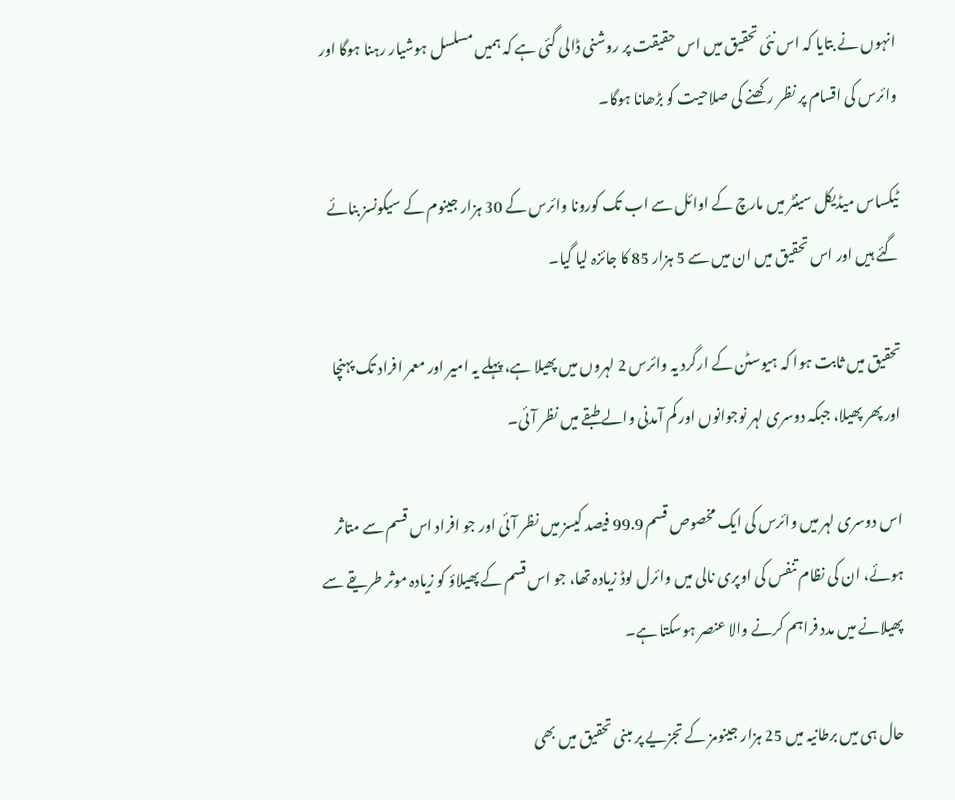انہوں نے بتایا کہ اس نئی تحقیق میں اس حقیقت پر روشنی ڈالی گئی ہے کہ ہمیں مسلسل ہوشیار رہنا ہوگا اور وائرس کی اقسام پر نظر رکھنے کی صلاحیت کو بڑھانا ہوگا۔

ٹیکساس میڈیکل سینٹر میں مارچ کے اوائل سے اب تک کورونا وائرس کے 30 ہزار جینوم کے سیکونسز بنائے گئے ہیں اور اس تحقیق میں ان میں سے 5 ہزار 85 کا جائزہ لیا گیا۔

تحقیق میں ثابت ہوا کہ ہیوسٹن کے ارگرد یہ وائرس 2 لہروں میں پھیلا ہے، پہلے یہ امیر اور معمر افراد تک پہنچا اور پھر پھیلا، جبکہ دوسری لہر نوجوانوں اور کم آمدنی والے طبقے میں نظر آئی۔

اس دوسری لہر میں وائرس کی ایک مخصوص قسم 99.9 فیصد کیسز میں نظر آئی اور جو افراد اس قسم سے متاثر ہوئے، ان کی نظام تنفس کی اوپری نالی میں وائرل لوڈ زیادہ تھا، جو اس قسم کے پھیلاؤ کو زیادہ موثر طریقے سے پھیلانے میں مدد فراہم کرنے والا عنصر ہوسکتا ہے۔

حال ہی میں برطانیہ میں 25 ہزار جینومز کے تجزیے پر مبنی تحقیق میں بھی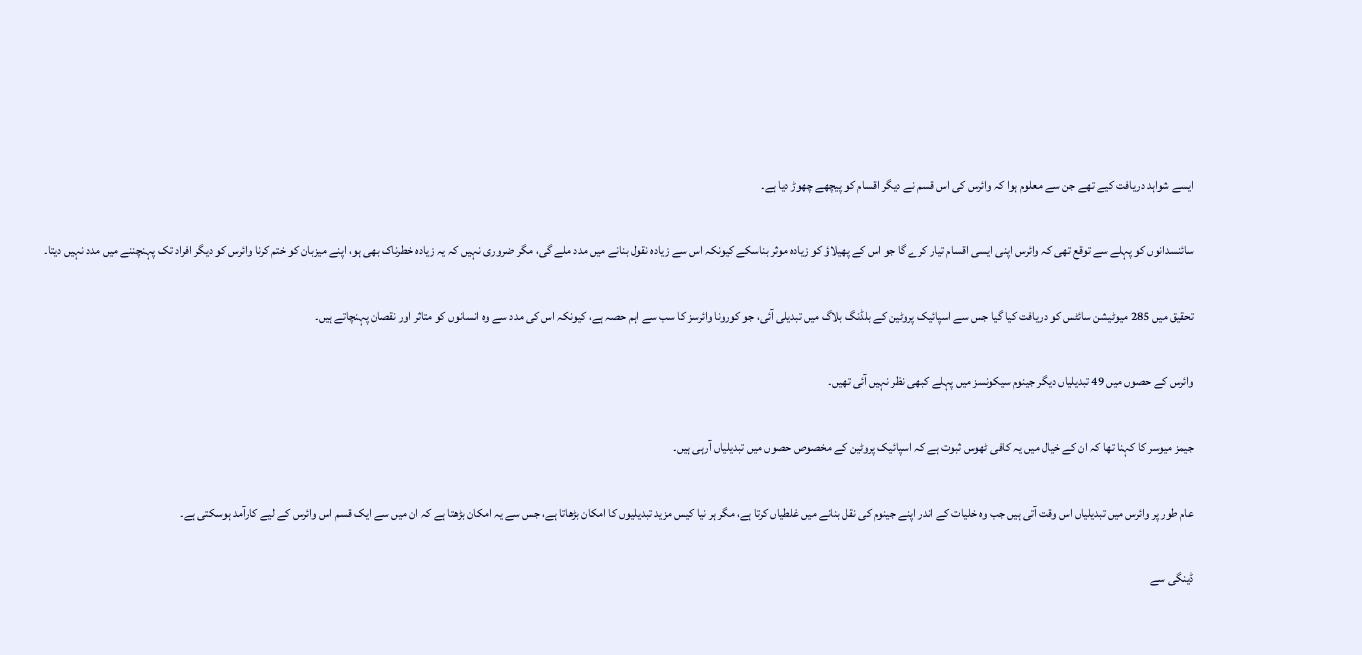ایسے شواہد دریافت کیے تھے جن سے معلوم ہوا کہ وائرس کی اس قسم نے دیگر اقسام کو پیچھے چھوڑ دیا ہے۔

سائنسدانوں کو پہلے سے توقع تھی کہ وائرس اپنی ایسی اقسام تیار کرے گا جو اس کے پھیلاؤ کو زیادہ موثر بناسکے کیونکہ اس سے زیادہ نقول بنانے میں مدد ملے گی، مگر ضروری نہیں کہ یہ زیادہ خطرناک بھی ہو، اپنے میزبان کو ختم کرنا وائرس کو دیگر افراد تک پہنچننے میں مدد نہیں دیتا۔

تحقیق میں 285 میوٹیشن سائٹس کو دریافت کیا گیا جس سے اسپائیک پروٹین کے بلڈنگ بلاگ میں تبدیلی آئی، جو کورونا وائرسز کا سب سے اہم حصہ ہے، کیونکہ اس کی مدد سے وہ انسانوں کو متاثر اور نقصان پہنچاتے ہیں۔

وائرس کے حصوں میں 49 تبدیلیاں دیگر جینوم سیکونسز میں پہلے کبھی نظر نہیں آئی تھیں۔

جیمز میوسر کا کہنا تھا کہ ان کے خیال میں یہ کافی ٹھوس ثبوت ہے کہ اسپائیک پروٹین کے مخصوص حصوں میں تبدیلیاں آرہی ہیں۔

عام طور پر وائرس میں تبدیلیاں اس وقت آتی ہیں جب وہ خلیات کے اندر اپنے جینوم کی نقل بنانے میں غلطیاں کرتا ہے، مگر ہر نیا کیس مزید تبدیلیوں کا امکان بڑھاتا ہے، جس سے یہ امکان بڑھتا ہے کہ ان میں سے ایک قسم اس وائرس کے لیے کارآمد ہوسکتی ہے۔

ڈینگی سے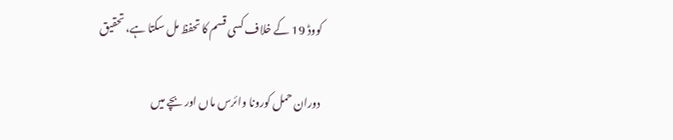کووڈ 19 کے خلاف کسی قسم کا تحفظ مل سکتا ہے، تحقیق

دوران حمل کورونا وائرس ماں اور بچے میں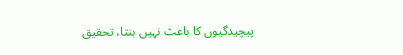پیچیدگیوں کا باعث نہیں بنتا، تحقیق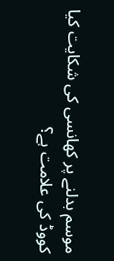موسم بدلنے پر کھانسی کی شکایت کیا کووڈ کی علامت ہے؟